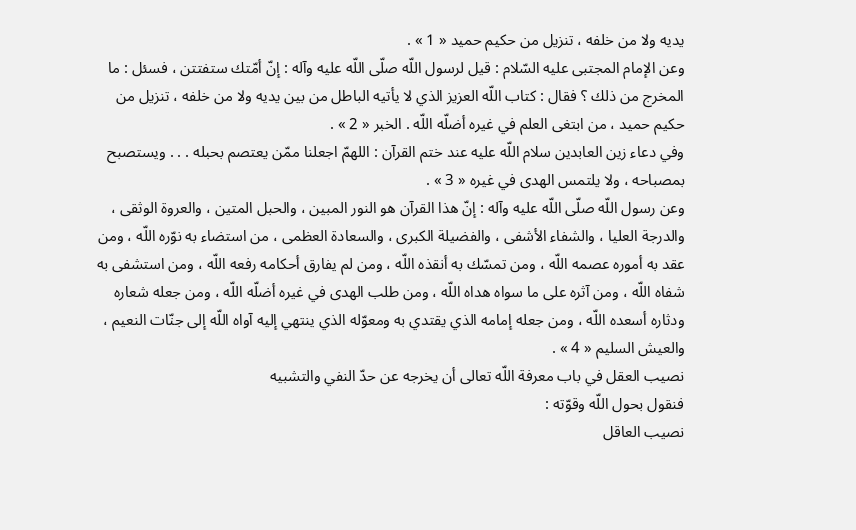يديه ولا من خلفه ، تنزيل من حكيم حميد « 1 » .
وعن الإمام المجتبى عليه السّلام : قيل لرسول اللّه صلّى اللّه عليه وآله : إنّ أمّتك ستفتتن ، فسئل : ما المخرج من ذلك ؟ فقال : كتاب اللّه العزيز الذي لا يأتيه الباطل من بين يديه ولا من خلفه ، تنزيل من حكيم حميد ، من ابتغى العلم في غيره أضلّه اللّه . الخبر « 2 » .
وفي دعاء زين العابدين سلام اللّه عليه عند ختم القرآن : اللهمّ اجعلنا ممّن يعتصم بحبله . . . ويستصبح بمصباحه ، ولا يلتمس الهدى في غيره « 3 » .
وعن رسول اللّه صلّى اللّه عليه وآله : إنّ هذا القرآن هو النور المبين ، والحبل المتين ، والعروة الوثقى ، والدرجة العليا ، والشفاء الأشفى ، والفضيلة الكبرى ، والسعادة العظمى ، من استضاء به نوّره اللّه ، ومن عقد به أموره عصمه اللّه ، ومن تمسّك به أنقذه اللّه ، ومن لم يفارق أحكامه رفعه اللّه ، ومن استشفى به شفاه اللّه ، ومن آثره على ما سواه هداه اللّه ، ومن طلب الهدى في غيره أضلّه اللّه ، ومن جعله شعاره ودثاره أسعده اللّه ، ومن جعله إمامه الذي يقتدي به ومعوّله الذي ينتهي إليه آواه اللّه إلى جنّات النعيم ، والعيش السليم « 4 » .
نصيب العقل في باب معرفة اللّه تعالى أن يخرجه عن حدّ النفي والتشبيه
فنقول بحول اللّه وقوّته :
نصيب العاقل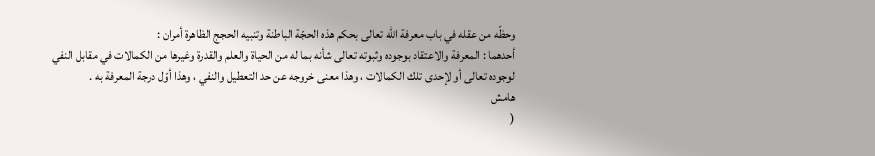وحظّه من عقله في باب معرفة اللّه تعالى بحكم هذه الحجّة الباطنة وتنبيه الحجج الظاهرة أمران :
أحدهما : المعرفة والاعتقاد بوجوده وثبوته تعالى شأنه بما له من الحياة والعلم والقدرة وغيرها من الكمالات في مقابل النفي لوجوده تعالى أو لإحدى تلك الكمالات ، وهذا معنى خروجه عن حد التعطيل والنفي ، وهذا أوّل درجة المعرفة به .
هامش
(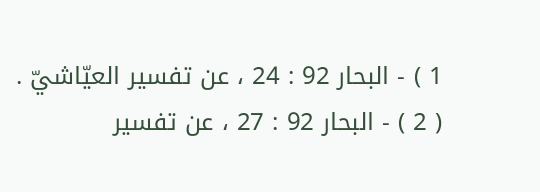1 ) - البحار 92 : 24 ، عن تفسير العيّاشيّ .
( 2 ) - البحار 92 : 27 ، عن تفسير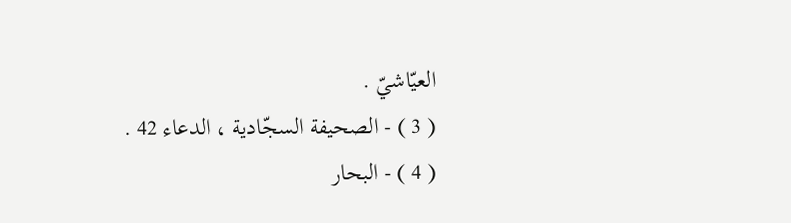العيّاشيّ .
( 3 ) - الصحيفة السجّادية ، الدعاء 42 .
( 4 ) - البحار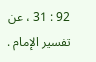92 : 31 ، عن تفسير الإمام .